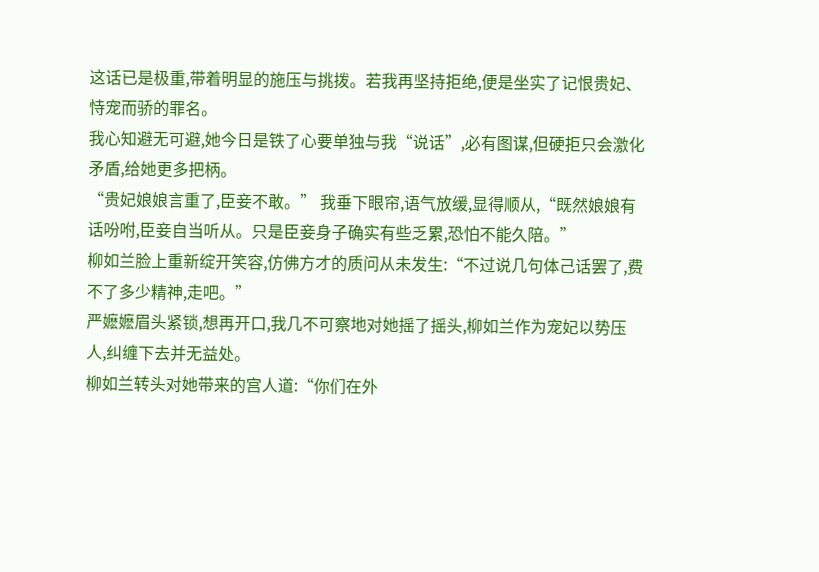这话已是极重,带着明显的施压与挑拨。若我再坚持拒绝,便是坐实了记恨贵妃、恃宠而骄的罪名。
我心知避无可避,她今日是铁了心要单独与我“说话”,必有图谋,但硬拒只会激化矛盾,给她更多把柄。
“贵妃娘娘言重了,臣妾不敢。” 我垂下眼帘,语气放缓,显得顺从,“既然娘娘有话吩咐,臣妾自当听从。只是臣妾身子确实有些乏累,恐怕不能久陪。”
柳如兰脸上重新绽开笑容,仿佛方才的质问从未发生:“不过说几句体己话罢了,费不了多少精神,走吧。”
严嬷嬷眉头紧锁,想再开口,我几不可察地对她摇了摇头,柳如兰作为宠妃以势压人,纠缠下去并无益处。
柳如兰转头对她带来的宫人道:“你们在外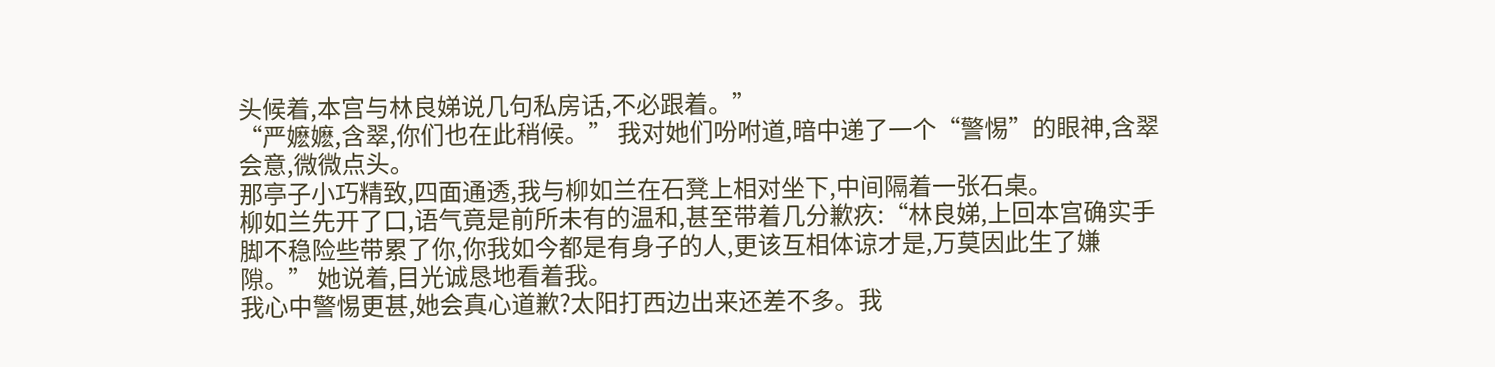头候着,本宫与林良娣说几句私房话,不必跟着。”
“严嬷嬷,含翠,你们也在此稍候。” 我对她们吩咐道,暗中递了一个“警惕”的眼神,含翠会意,微微点头。
那亭子小巧精致,四面通透,我与柳如兰在石凳上相对坐下,中间隔着一张石桌。
柳如兰先开了口,语气竟是前所未有的温和,甚至带着几分歉疚:“林良娣,上回本宫确实手脚不稳险些带累了你,你我如今都是有身子的人,更该互相体谅才是,万莫因此生了嫌隙。” 她说着,目光诚恳地看着我。
我心中警惕更甚,她会真心道歉?太阳打西边出来还差不多。我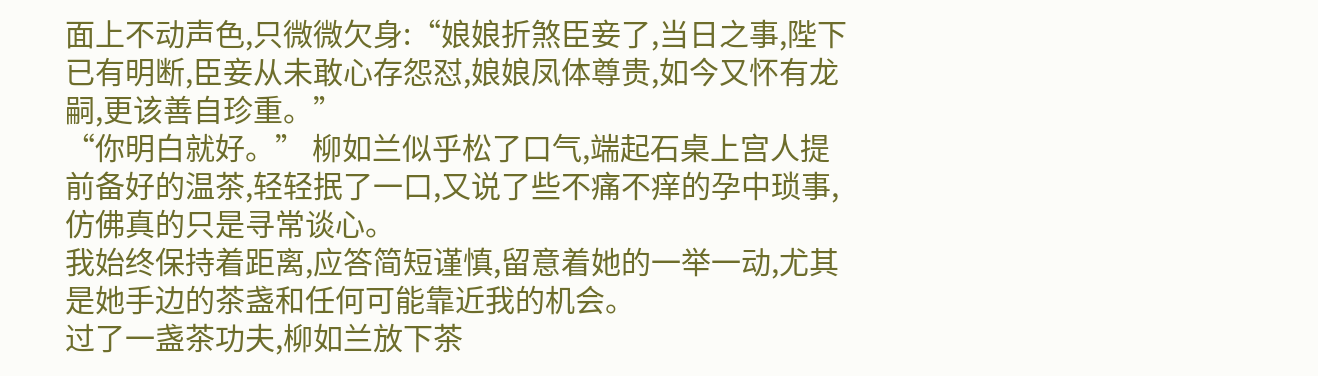面上不动声色,只微微欠身:“娘娘折煞臣妾了,当日之事,陛下已有明断,臣妾从未敢心存怨怼,娘娘凤体尊贵,如今又怀有龙嗣,更该善自珍重。”
“你明白就好。” 柳如兰似乎松了口气,端起石桌上宫人提前备好的温茶,轻轻抿了一口,又说了些不痛不痒的孕中琐事,仿佛真的只是寻常谈心。
我始终保持着距离,应答简短谨慎,留意着她的一举一动,尤其是她手边的茶盏和任何可能靠近我的机会。
过了一盏茶功夫,柳如兰放下茶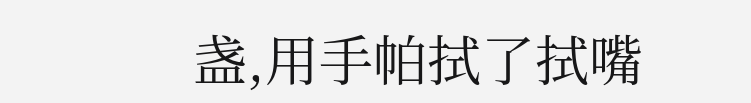盏,用手帕拭了拭嘴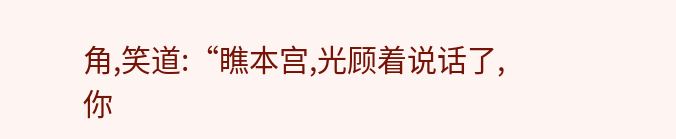角,笑道:“瞧本宫,光顾着说话了,你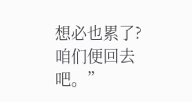想必也累了?咱们便回去吧。”